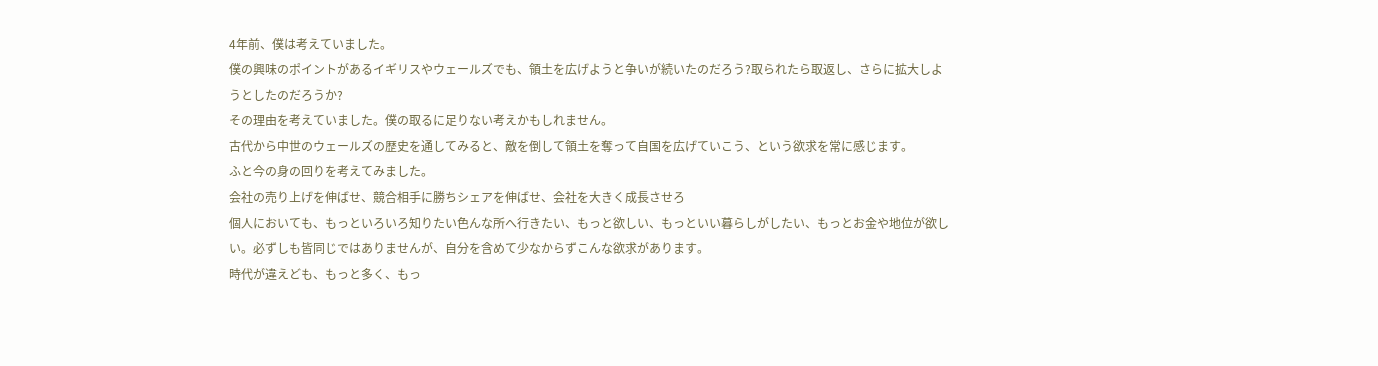4年前、僕は考えていました。
僕の興味のポイントがあるイギリスやウェールズでも、領土を広げようと争いが続いたのだろう?取られたら取返し、さらに拡大しようとしたのだろうか?
その理由を考えていました。僕の取るに足りない考えかもしれません。
古代から中世のウェールズの歴史を通してみると、敵を倒して領土を奪って自国を広げていこう、という欲求を常に感じます。
ふと今の身の回りを考えてみました。
会社の売り上げを伸ばせ、競合相手に勝ちシェアを伸ばせ、会社を大きく成長させろ
個人においても、もっといろいろ知りたい色んな所へ行きたい、もっと欲しい、もっといい暮らしがしたい、もっとお金や地位が欲しい。必ずしも皆同じではありませんが、自分を含めて少なからずこんな欲求があります。
時代が違えども、もっと多く、もっ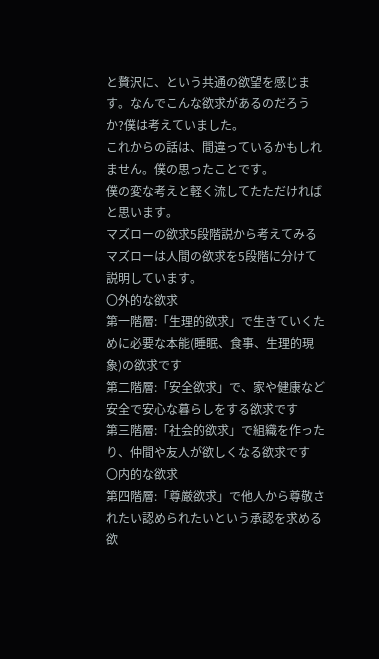と贅沢に、という共通の欲望を感じます。なんでこんな欲求があるのだろうか?僕は考えていました。
これからの話は、間違っているかもしれません。僕の思ったことです。
僕の変な考えと軽く流してたただければと思います。
マズローの欲求5段階説から考えてみる
マズローは人間の欲求を5段階に分けて説明しています。
〇外的な欲求
第一階層:「生理的欲求」で生きていくために必要な本能(睡眠、食事、生理的現象)の欲求です
第二階層:「安全欲求」で、家や健康など安全で安心な暮らしをする欲求です
第三階層:「社会的欲求」で組織を作ったり、仲間や友人が欲しくなる欲求です
〇内的な欲求
第四階層:「尊厳欲求」で他人から尊敬されたい認められたいという承認を求める欲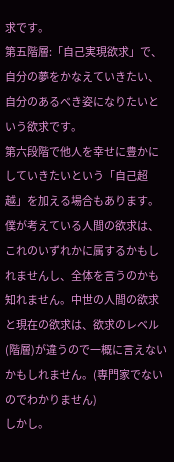求です。
第五階層:「自己実現欲求」で、自分の夢をかなえていきたい、自分のあるべき姿になりたいという欲求です。
第六段階で他人を幸せに豊かにしていきたいという「自己超越」を加える場合もあります。
僕が考えている人間の欲求は、これのいずれかに属するかもしれませんし、全体を言うのかも知れません。中世の人間の欲求と現在の欲求は、欲求のレベル(階層)が違うので一概に言えないかもしれません。(専門家でないのでわかりません)
しかし。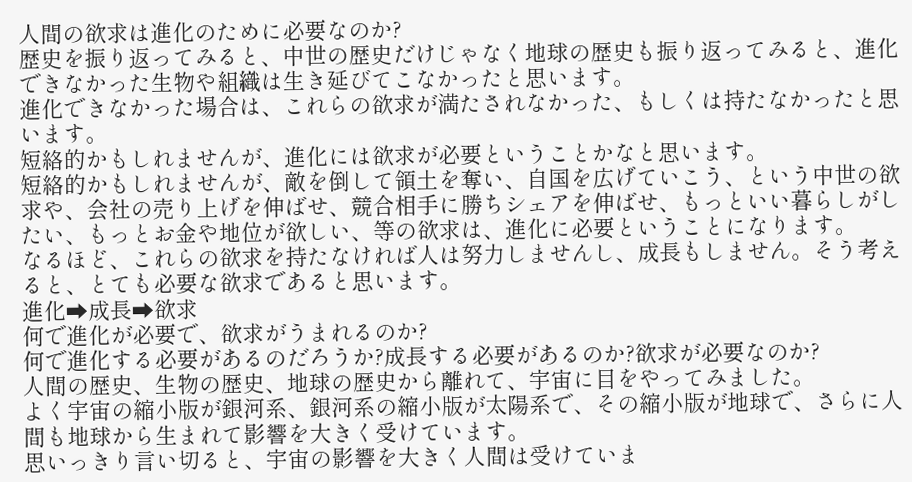人間の欲求は進化のために必要なのか?
歴史を振り返ってみると、中世の歴史だけじゃなく地球の歴史も振り返ってみると、進化できなかった生物や組織は生き延びてこなかったと思います。
進化できなかった場合は、これらの欲求が満たされなかった、もしくは持たなかったと思います。
短絡的かもしれませんが、進化には欲求が必要ということかなと思います。
短絡的かもしれませんが、敵を倒して領土を奪い、自国を広げていこう、という中世の欲求や、会社の売り上げを伸ばせ、競合相手に勝ちシェアを伸ばせ、もっといい暮らしがしたい、もっとお金や地位が欲しい、等の欲求は、進化に必要ということになります。
なるほど、これらの欲求を持たなければ人は努力しませんし、成長もしません。そう考えると、とても必要な欲求であると思います。
進化➡成長➡欲求
何で進化が必要で、欲求がうまれるのか?
何で進化する必要があるのだろうか?成長する必要があるのか?欲求が必要なのか?
人間の歴史、生物の歴史、地球の歴史から離れて、宇宙に目をやってみました。
よく宇宙の縮小版が銀河系、銀河系の縮小版が太陽系で、その縮小版が地球で、さらに人間も地球から生まれて影響を大きく受けています。
思いっきり言い切ると、宇宙の影響を大きく人間は受けていま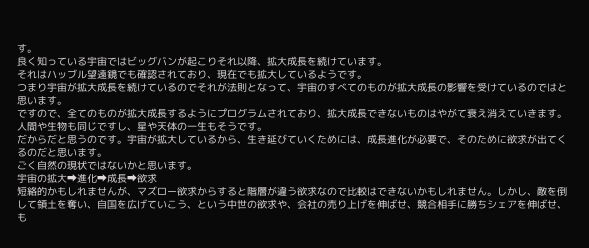す。
良く知っている宇宙ではビッグバンが起こりそれ以降、拡大成長を続けています。
それはハッブル望遠鏡でも確認されており、現在でも拡大しているようです。
つまり宇宙が拡大成長を続けているのでそれが法則となって、宇宙のすべてのものが拡大成長の影響を受けているのではと思います。
ですので、全てのものが拡大成長するようにプログラムされており、拡大成長できないものはやがて衰え消えていきます。人間や生物も同じですし、星や天体の一生もそうです。
だからだと思うのです。宇宙が拡大しているから、生き延びていくためには、成長進化が必要で、そのために欲求が出てくるのだと思います。
ごく自然の現状ではないかと思います。
宇宙の拡大➡進化➡成長➡欲求
短絡的かもしれませんが、マズロー欲求からすると階層が違う欲求なので比較はできないかもしれません。しかし、敵を倒して領土を奪い、自国を広げていこう、という中世の欲求や、会社の売り上げを伸ばせ、競合相手に勝ちシェアを伸ばせ、も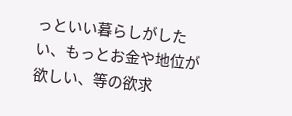っといい暮らしがしたい、もっとお金や地位が欲しい、等の欲求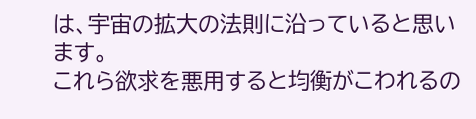は、宇宙の拡大の法則に沿っていると思います。
これら欲求を悪用すると均衡がこわれるの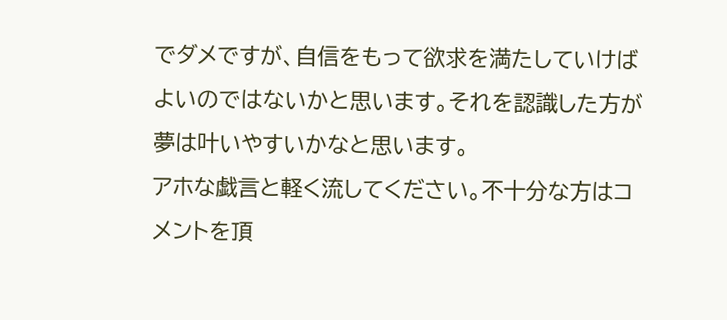でダメですが、自信をもって欲求を満たしていけばよいのではないかと思います。それを認識した方が夢は叶いやすいかなと思います。
アホな戯言と軽く流してください。不十分な方はコメントを頂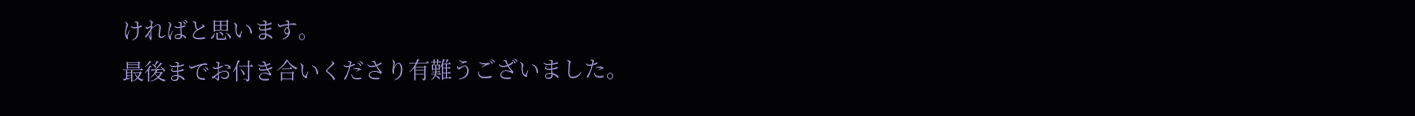ければと思います。
最後までお付き合いくださり有難うございました。